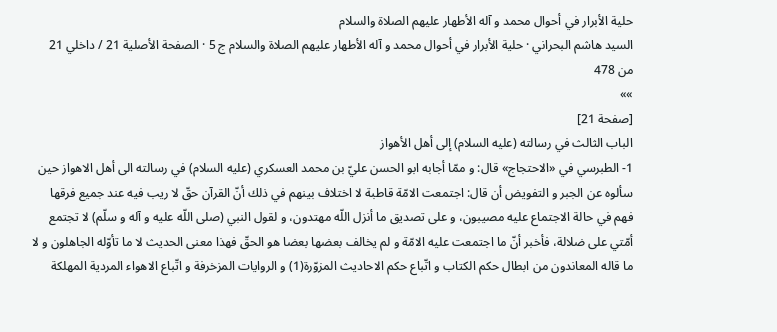حلية الأبرار في أحوال محمد و آله الأطهار عليهم الصلاة والسلام
السيد هاشم البحراني · حلية الأبرار في أحوال محمد و آله الأطهار عليهم الصلاة والسلام ج 5 · الصفحة الأصلية 21 / داخلي 21 من 478
»»
[صفحة 21]
الباب الثالث في رسالته (عليه السلام) إلى أهل الأهواز
1- الطبرسي في «الاحتجاج» قال: و ممّا أجابه ابو الحسن عليّ بن محمد العسكري (عليه السلام) في رسالته الى أهل الاهواز حين سألوه عن الجبر و التفويض أن قال: اجتمعت الامّة قاطبة لا اختلاف بينهم في ذلك أنّ القرآن حقّ لا ريب فيه عند جميع فرقها فهم في حالة الاجتماع عليه مصيبون، و على تصديق ما أنزل اللّه مهتدون، و لقول النبي (صلى اللّه عليه و آله و سلّم) لا تجتمع أمّتي على ضلالة، فأخبر أنّ ما اجتمعت عليه الامّة و لم يخالف بعضها بعضا هو الحقّ فهذا معنى الحديث لا ما تأوّله الجاهلون و لا ما قاله المعاندون من ابطال حكم الكتاب و اتّباع حكم الاحاديث المزوّرة(1) و الروايات المزخرفة و اتّباع الاهواء المردية المهلكة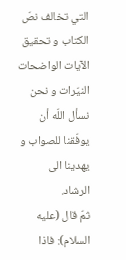التي تخالف نصّ الكتاب و تحقيق الآيات الواضحات النيّرات و نحن نسأل اللّه أن يوفّقنا للصواب و يهدينا الى الرشاد.
ثمّ قال (عليه السلام): فاذا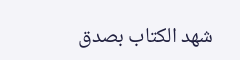شهد الكتاب بصدق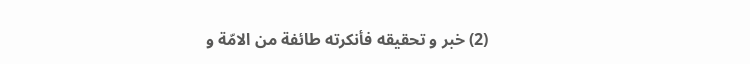(2) خبر و تحقيقه فأنكرته طائفة من الامّة و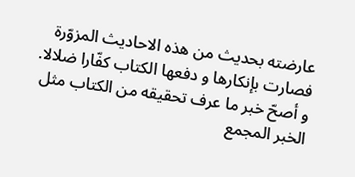عارضته بحديث من هذه الاحاديث المزوّرة فصارت بإنكارها و دفعها الكتاب كفّارا ضلالا.
و أصحّ خبر ما عرف تحقيقه من الكتاب مثل الخبر المجمع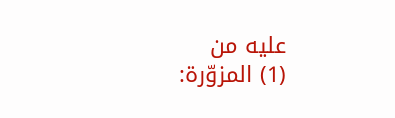عليه من
(1) المزوّرة: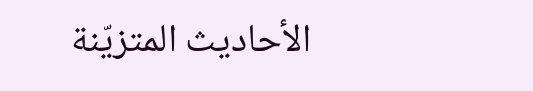الأحاديث المتزيّنة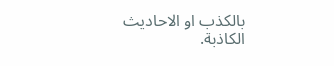بالكذب او الاحاديث الكاذبة.